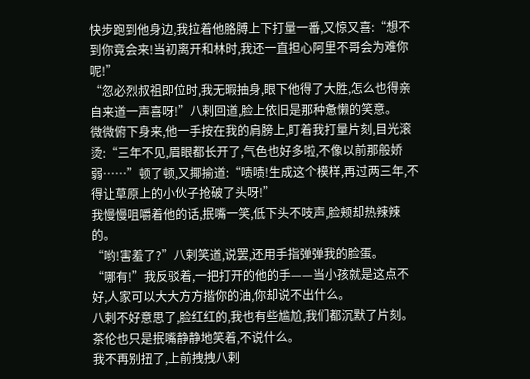快步跑到他身边,我拉着他胳膊上下打量一番,又惊又喜:“想不到你竟会来!当初离开和林时,我还一直担心阿里不哥会为难你呢!”
“忽必烈叔祖即位时,我无暇抽身,眼下他得了大胜,怎么也得亲自来道一声喜呀!”八剌回道,脸上依旧是那种惫懒的笑意。
微微俯下身来,他一手按在我的肩膀上,盯着我打量片刻,目光滚烫:“三年不见,眉眼都长开了,气色也好多啦,不像以前那般娇弱……”顿了顿,又揶揄道:“啧啧!生成这个模样,再过两三年,不得让草原上的小伙子抢破了头呀!”
我慢慢咀嚼着他的话,抿嘴一笑,低下头不吱声,脸颊却热辣辣的。
“哟!害羞了?”八剌笑道,说罢,还用手指弹弹我的脸蛋。
“哪有!”我反驳着,一把打开的他的手——当小孩就是这点不好,人家可以大大方方揩你的油,你却说不出什么。
八剌不好意思了,脸红红的,我也有些尴尬,我们都沉默了片刻。茶伦也只是抿嘴静静地笑着,不说什么。
我不再别扭了,上前拽拽八剌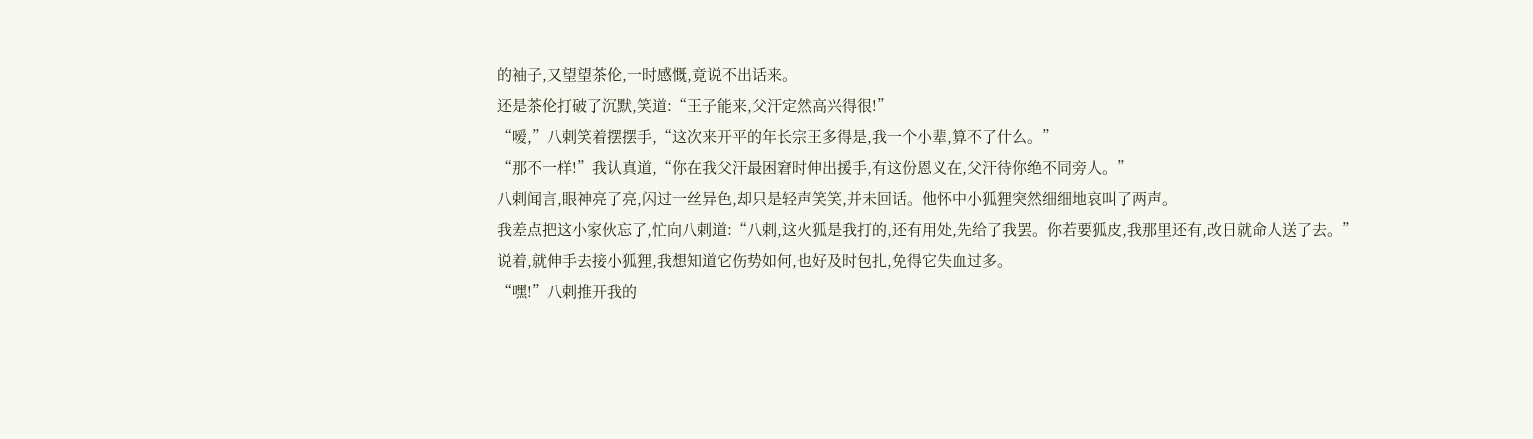的袖子,又望望茶伦,一时感慨,竟说不出话来。
还是茶伦打破了沉默,笑道:“王子能来,父汗定然高兴得很!”
“嗳,”八剌笑着摆摆手,“这次来开平的年长宗王多得是,我一个小辈,算不了什么。”
“那不一样!”我认真道,“你在我父汗最困窘时伸出援手,有这份恩义在,父汗待你绝不同旁人。”
八剌闻言,眼神亮了亮,闪过一丝异色,却只是轻声笑笑,并未回话。他怀中小狐狸突然细细地哀叫了两声。
我差点把这小家伙忘了,忙向八剌道:“八剌,这火狐是我打的,还有用处,先给了我罢。你若要狐皮,我那里还有,改日就命人送了去。”
说着,就伸手去接小狐狸,我想知道它伤势如何,也好及时包扎,免得它失血过多。
“嘿!”八剌推开我的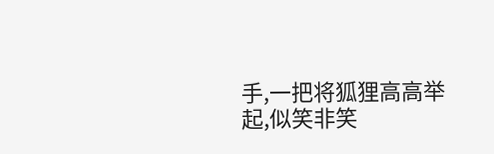手,一把将狐狸高高举起,似笑非笑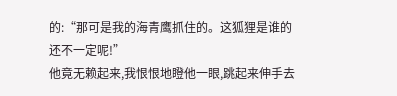的:“那可是我的海青鹰抓住的。这狐狸是谁的还不一定呢!”
他竟无赖起来,我恨恨地瞪他一眼,跳起来伸手去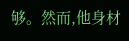够。然而,他身材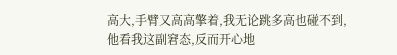高大,手臂又高高擎着,我无论跳多高也碰不到,他看我这副窘态,反而开心地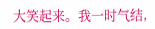大笑起来。我一时气结,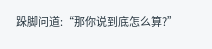跺脚问道:“那你说到底怎么算?”